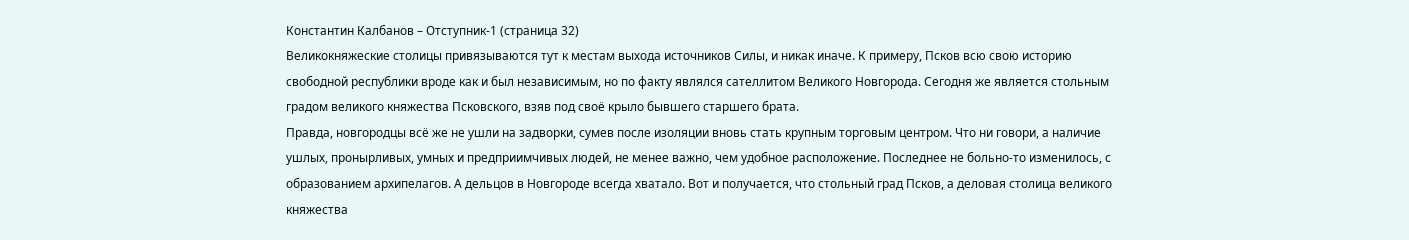Константин Калбанов – Отступник-1 (страница 32)
Великокняжеские столицы привязываются тут к местам выхода источников Силы, и никак иначе. К примеру, Псков всю свою историю свободной республики вроде как и был независимым, но по факту являлся сателлитом Великого Новгорода. Сегодня же является стольным градом великого княжества Псковского, взяв под своё крыло бывшего старшего брата.
Правда, новгородцы всё же не ушли на задворки, сумев после изоляции вновь стать крупным торговым центром. Что ни говори, а наличие ушлых, пронырливых, умных и предприимчивых людей, не менее важно, чем удобное расположение. Последнее не больно-то изменилось, с образованием архипелагов. А дельцов в Новгороде всегда хватало. Вот и получается, что стольный град Псков, а деловая столица великого княжества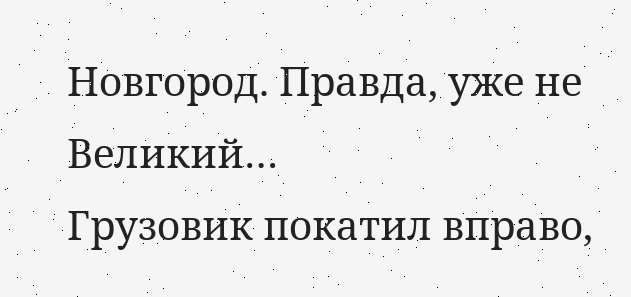Новгород. Правда, уже не Великий…
Грузовик покатил вправо,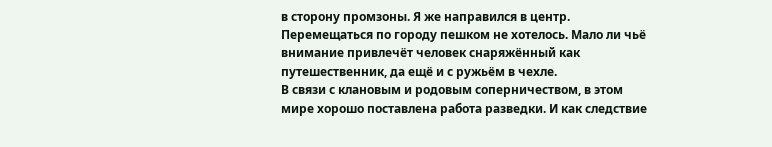в сторону промзоны. Я же направился в центр. Перемещаться по городу пешком не хотелось. Мало ли чьё внимание привлечёт человек снаряжённый как путешественник, да ещё и с ружьём в чехле.
В связи с клановым и родовым соперничеством, в этом мире хорошо поставлена работа разведки. И как следствие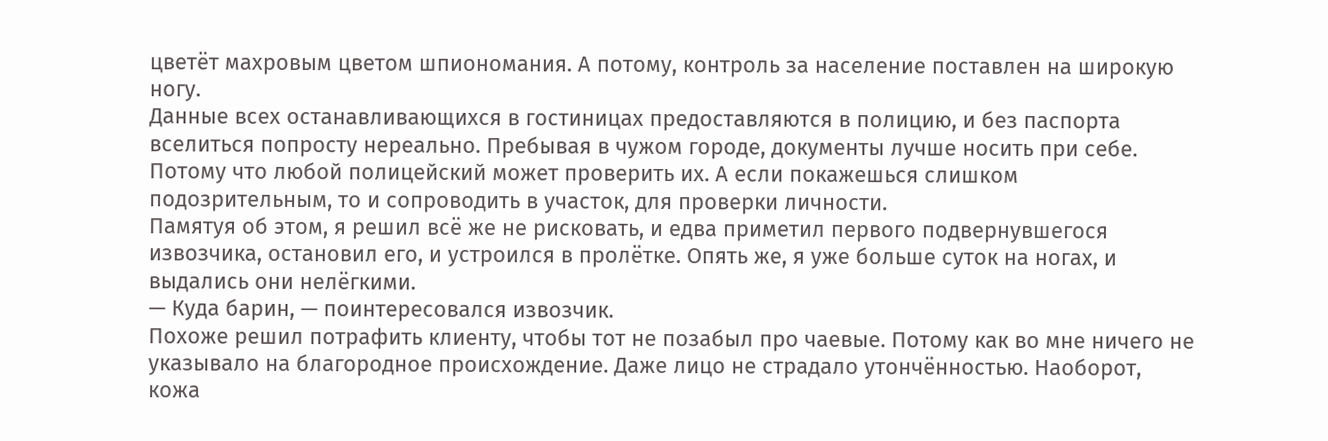цветёт махровым цветом шпиономания. А потому, контроль за население поставлен на широкую ногу.
Данные всех останавливающихся в гостиницах предоставляются в полицию, и без паспорта вселиться попросту нереально. Пребывая в чужом городе, документы лучше носить при себе. Потому что любой полицейский может проверить их. А если покажешься слишком подозрительным, то и сопроводить в участок, для проверки личности.
Памятуя об этом, я решил всё же не рисковать, и едва приметил первого подвернувшегося извозчика, остановил его, и устроился в пролётке. Опять же, я уже больше суток на ногах, и выдались они нелёгкими.
— Куда барин, — поинтересовался извозчик.
Похоже решил потрафить клиенту, чтобы тот не позабыл про чаевые. Потому как во мне ничего не указывало на благородное происхождение. Даже лицо не страдало утончённостью. Наоборот, кожа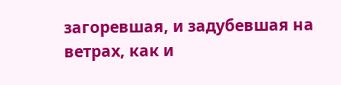загоревшая, и задубевшая на ветрах, как и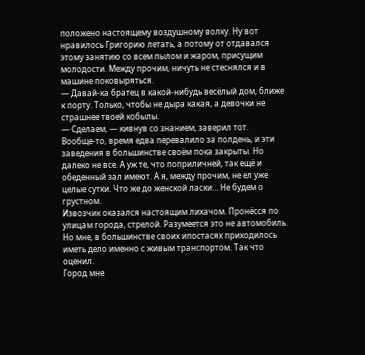положено настоящему воздушному волку. Ну вот нравилось Григорию летать, а потому от отдавался этому занятию со всем пылом и жаром, присущим молодости. Между прочим, ничуть не стеснялся и в машине поковыряться.
— Давай-ка братец в какой-нибудь весёлый дом, ближе к порту. Только, чтобы не дыра какая, а девочки не страшнее твоей кобылы.
— Сделаем, — кивнув со знанием, заверил тот.
Вообще-то, время едва перевалило за полдень, и эти заведения в большинстве своём пока закрыты. Но далеко не все. А уж те, что поприличней, так ещё и обеденный зал имеют. А я, между прочим, не ел уже целые сутки. Что же до женской ласки… Не будем о грустном.
Извозчик оказался настоящим лихачом. Пронёсся по улицам города, стрелой. Разумеется это не автомобиль. Но мне, в большинстве своих ипостасях приходилось иметь дело именно с живым транспортом. Так что оценил.
Город мне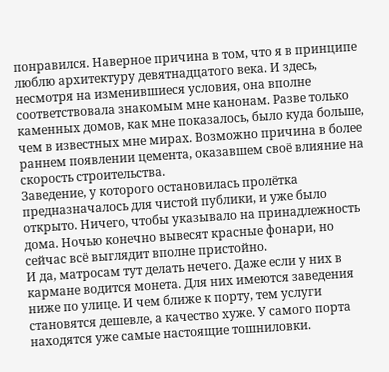понравился. Наверное причина в том, что я в принципе люблю архитектуру девятнадцатого века. И здесь, несмотря на изменившиеся условия, она вполне соответствовала знакомым мне канонам. Разве только каменных домов, как мне показалось, было куда больше, чем в известных мне мирах. Возможно причина в более раннем появлении цемента, оказавшем своё влияние на скорость строительства.
Заведение, у которого остановилась пролётка предназначалось для чистой публики, и уже было открыто. Ничего, чтобы указывало на принадлежность дома. Ночью конечно вывесят красные фонари, но сейчас всё выглядит вполне пристойно.
И да, матросам тут делать нечего. Даже если у них в кармане водится монета. Для них имеются заведения ниже по улице. И чем ближе к порту, тем услуги становятся дешевле, а качество хуже. У самого порта находятся уже самые настоящие тошниловки.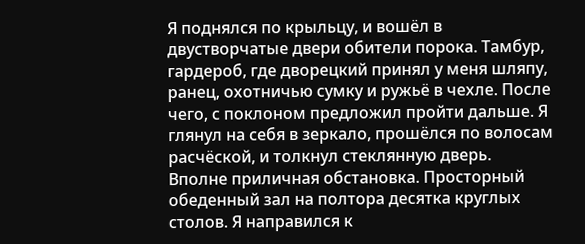Я поднялся по крыльцу, и вошёл в двустворчатые двери обители порока. Тамбур, гардероб, где дворецкий принял у меня шляпу, ранец, охотничью сумку и ружьё в чехле. После чего, с поклоном предложил пройти дальше. Я глянул на себя в зеркало, прошёлся по волосам расчёской, и толкнул стеклянную дверь.
Вполне приличная обстановка. Просторный обеденный зал на полтора десятка круглых столов. Я направился к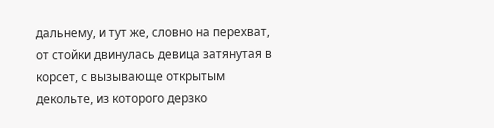дальнему, и тут же, словно на перехват, от стойки двинулась девица затянутая в корсет, с вызывающе открытым декольте, из которого дерзко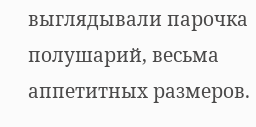выглядывали парочка полушарий, весьма аппетитных размеров.